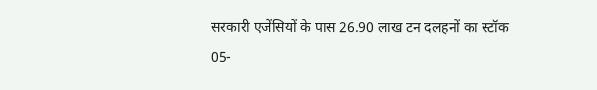सरकारी एजेंसियों के पास 26.90 लाख टन दलहनों का स्टॉक
05-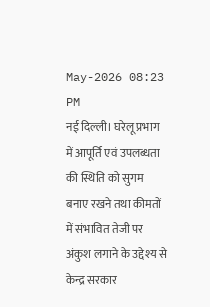May-2026 08:23 PM
नई दिल्ली। घरेलू प्रभाग में आपूर्ति एवं उपलब्धता की स्थिति को सुगम बनाए रखने तथा कीमतों में संभावित तेजी पर अंकुश लगाने के उद्देश्य से केन्द्र सरकार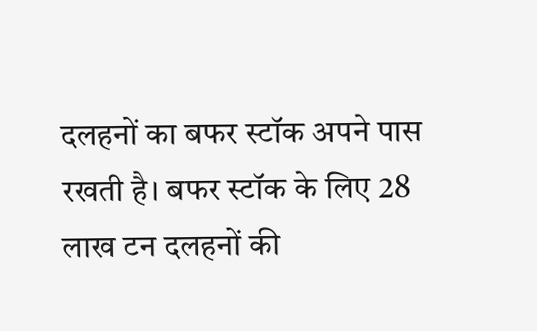दलहनों का बफर स्टॉक अपने पास रखती है। बफर स्टॉक के लिए 28 लाख टन दलहनों की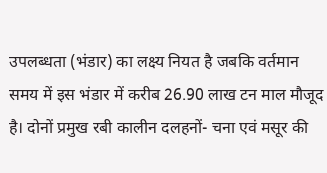उपलब्धता (भंडार) का लक्ष्य नियत है जबकि वर्तमान समय में इस भंडार में करीब 26.90 लाख टन माल मौजूद है। दोनों प्रमुख रबी कालीन दलहनों- चना एवं मसूर की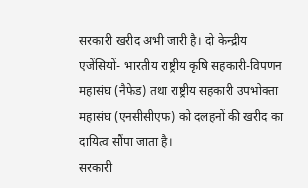सरकारी खरीद अभी जारी है। दो केन्द्रीय एजेंसियों- भारतीय राष्ट्रीय कृषि सहकारी-विपणन महासंघ (नैफेड) तथा राष्ट्रीय सहकारी उपभोक्ता महासंघ (एनसीसीएफ) को दलहनों की खरीद का दायित्व सौंपा जाता है।
सरकारी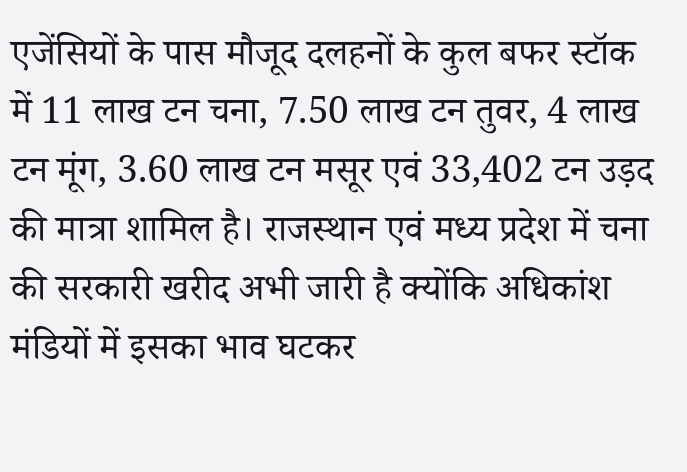एजेंसियों के पास मौजूद दलहनों के कुल बफर स्टॉक में 11 लाख टन चना, 7.50 लाख टन तुवर, 4 लाख टन मूंग, 3.60 लाख टन मसूर एवं 33,402 टन उड़द की मात्रा शामिल है। राजस्थान एवं मध्य प्रदेश में चना की सरकारी खरीद अभी जारी है क्योंकि अधिकांश मंडियों में इसका भाव घटकर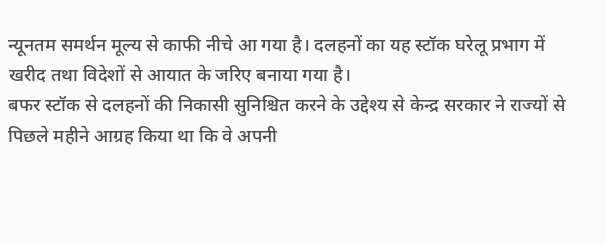न्यूनतम समर्थन मूल्य से काफी नीचे आ गया है। दलहनों का यह स्टॉक घरेलू प्रभाग में खरीद तथा विदेशों से आयात के जरिए बनाया गया है।
बफर स्टॉक से दलहनों की निकासी सुनिश्चित करने के उद्देश्य से केन्द्र सरकार ने राज्यों से पिछले महीने आग्रह किया था कि वे अपनी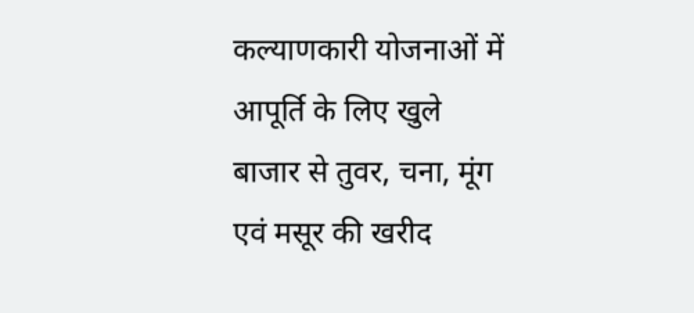कल्याणकारी योजनाओं में आपूर्ति के लिए खुले बाजार से तुवर, चना, मूंग एवं मसूर की खरीद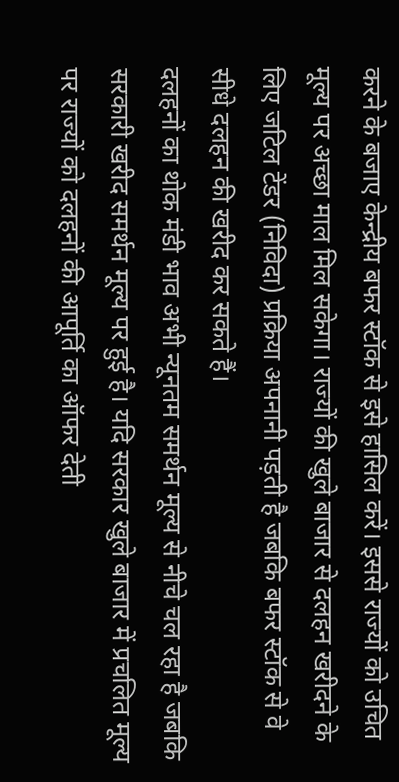करने के बजाए केन्द्रीय बफर स्टॉक से इसे हासिल करें। इससे राज्यों को उचित मूल्य पर अच्छा माल मिल सकेगा। राज्यों की खुले बाजार से दलहन खरीदने के लिए जटिल टेंडर (निविदा) प्रक्रिया अपनानी पड़ती है जबकि बफर स्टॉक से वे सीधे दलहन की खरीद कर सकते हैं।
दलहनों का थोक मंडी भाव अभी न्यूनतम समर्थन मूल्य से नीचे चल रहा है जबकि सरकारी खरीद समर्थन मूल्य पर हुई है। यदि सरकार खुले बाजार में प्रचलित मूल्य पर राज्यों को दलहनों की आपूर्ति का ऑफर देती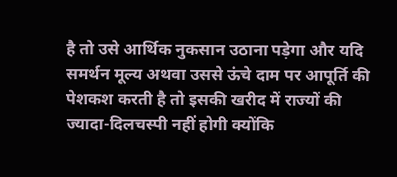है तो उसे आर्थिक नुकसान उठाना पड़ेगा और यदि समर्थन मूल्य अथवा उससे ऊंचे दाम पर आपूर्ति की पेशकश करती है तो इसकी खरीद में राज्यों की ज्यादा-दिलचस्पी नहीं होगी क्योंकि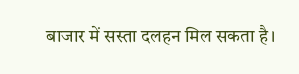बाजार में सस्ता दलहन मिल सकता है।